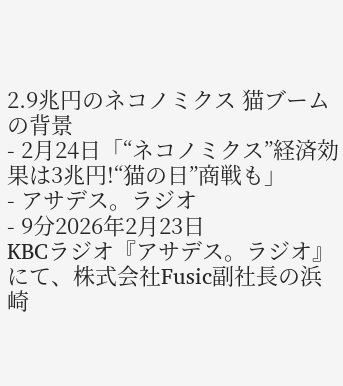2.9兆円のネコノミクス 猫ブームの背景
- 2月24日「“ネコノミクス”経済効果は3兆円!“猫の日”商戦も」
- アサデス。ラジオ
- 9分2026年2月23日
KBCラジオ『アサデス。ラジオ』にて、株式会社Fusic副社長の浜崎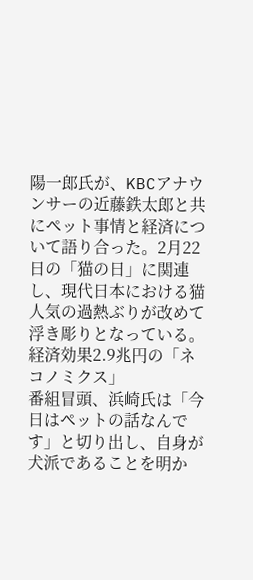陽一郎氏が、KBCアナウンサーの近藤鉄太郎と共にペット事情と経済について語り合った。2月22日の「猫の日」に関連し、現代日本における猫人気の過熱ぶりが改めて浮き彫りとなっている。
経済効果2.9兆円の「ネコノミクス」
番組冒頭、浜崎氏は「今日はペットの話なんです」と切り出し、自身が犬派であることを明か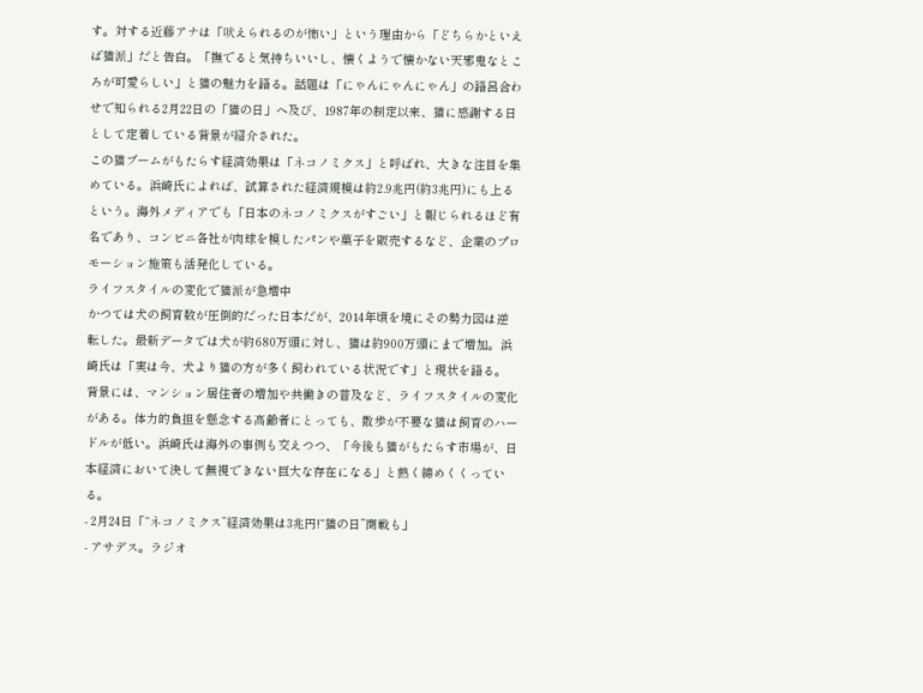す。対する近藤アナは「吠えられるのが怖い」という理由から「どちらかといえば猫派」だと告白。「撫でると気持ちいいし、懐くようで懐かない天邪鬼なところが可愛らしい」と猫の魅力を語る。話題は「にゃんにゃんにゃん」の語呂合わせで知られる2月22日の「猫の日」へ及び、1987年の制定以来、猫に感謝する日として定着している背景が紹介された。
この猫ブームがもたらす経済効果は「ネコノミクス」と呼ばれ、大きな注目を集めている。浜崎氏によれば、試算された経済規模は約2.9兆円(約3兆円)にも上るという。海外メディアでも「日本のネコノミクスがすごい」と報じられるほど有名であり、コンビニ各社が肉球を模したパンや菓子を販売するなど、企業のプロモーション施策も活発化している。
ライフスタイルの変化で猫派が急増中
かつては犬の飼育数が圧倒的だった日本だが、2014年頃を境にその勢力図は逆転した。最新データでは犬が約680万頭に対し、猫は約900万頭にまで増加。浜崎氏は「実は今、犬より猫の方が多く飼われている状況です」と現状を語る。
背景には、マンション居住者の増加や共働きの普及など、ライフスタイルの変化がある。体力的負担を懸念する高齢者にとっても、散歩が不要な猫は飼育のハードルが低い。浜崎氏は海外の事例も交えつつ、「今後も猫がもたらす市場が、日本経済において決して無視できない巨大な存在になる」と熱く締めくくっている。
- 2月24日「“ネコノミクス”経済効果は3兆円!“猫の日”商戦も」
- アサデス。ラジオ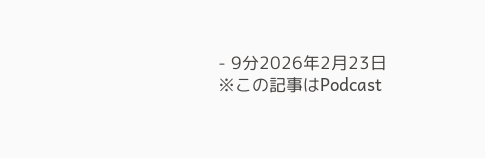- 9分2026年2月23日
※この記事はPodcast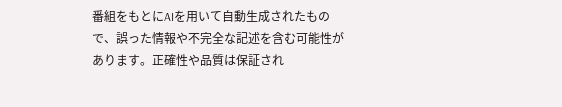番組をもとにAIを用いて自動生成されたもので、誤った情報や不完全な記述を含む可能性があります。正確性や品質は保証され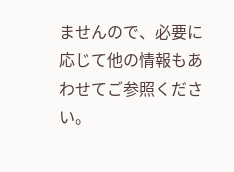ませんので、必要に応じて他の情報もあわせてご参照ください。